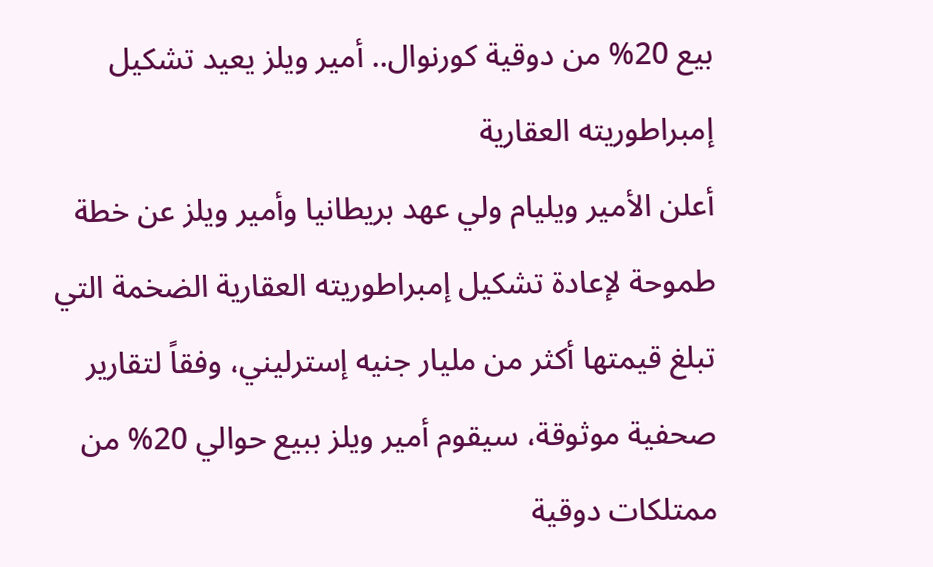بيع 20% من دوقية كورنوال.. أمير ويلز يعيد تشكيل إمبراطوريته العقارية
أعلن الأمير ويليام ولي عهد بريطانيا وأمير ويلز عن خطة طموحة لإعادة تشكيل إمبراطوريته العقارية الضخمة التي تبلغ قيمتها أكثر من مليار جنيه إسترليني، وفقاً لتقارير صحفية موثوقة، سيقوم أمير ويلز ببيع حوالي 20% من ممتلكات دوقية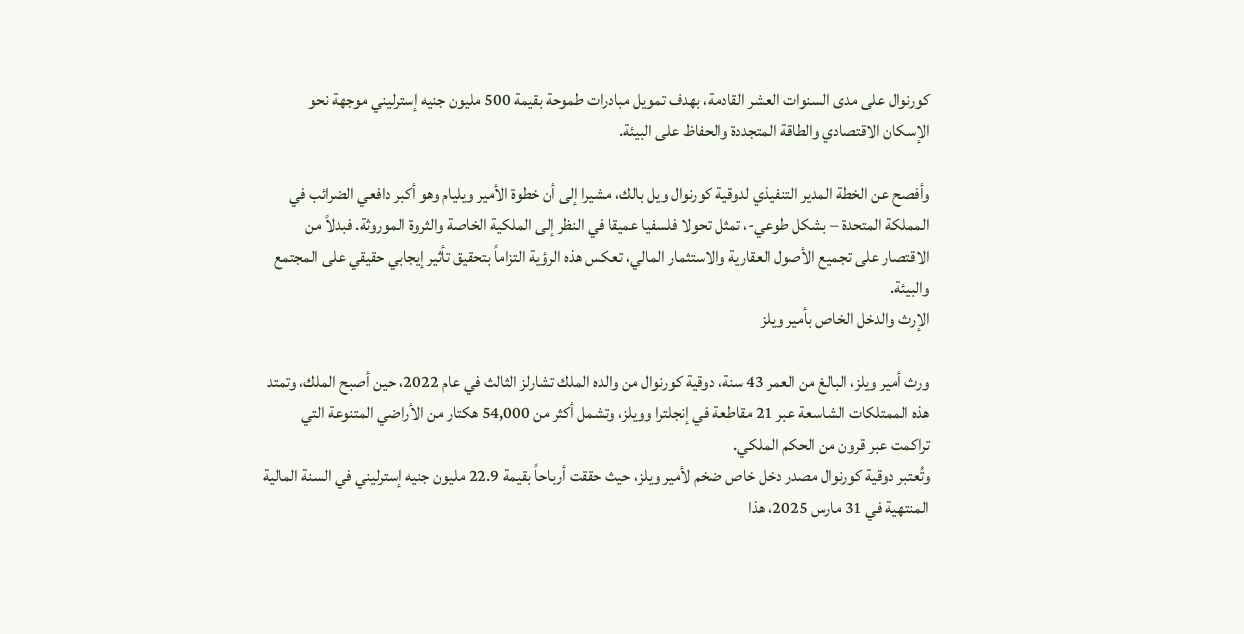كورنوال على مدى السنوات العشر القادمة، بهدف تمويل مبادرات طموحة بقيمة 500 مليون جنيه إسترليني موجهة نحو الإسكان الاقتصادي والطاقة المتجددة والحفاظ على البيئة.

وأفصح عن الخطة المدير التنفيذي لدوقية كورنوال ويل بالك، مشيرا إلى أن خطوة الأمير ويليام وهو أكبر دافعي الضرائب في المملكة المتحدة – بشكل طوعي-، تمثل تحولا فلسفيا عميقا في النظر إلى الملكية الخاصة والثروة الموروثة. فبدلاً من الاقتصار على تجميع الأصول العقارية والاستثمار المالي، تعكس هذه الرؤية التزاماً بتحقيق تأثير إيجابي حقيقي على المجتمع والبيئة.
الإرث والدخل الخاص بأمير ويلز

ورث أمير ويلز، البالغ من العمر 43 سنة، دوقية كورنوال من والده الملك تشارلز الثالث في عام 2022، حين أصبح الملك، وتمتد هذه الممتلكات الشاسعة عبر 21 مقاطعة في إنجلترا وويلز، وتشمل أكثر من 54,000 هكتار من الأراضي المتنوعة التي تراكمت عبر قرون من الحكم الملكي.
وتُعتبر دوقية كورنوال مصدر دخل خاص ضخم لأمير ويلز، حيث حققت أرباحاً بقيمة 22.9 مليون جنيه إسترليني في السنة المالية المنتهية في 31 مارس 2025، هذا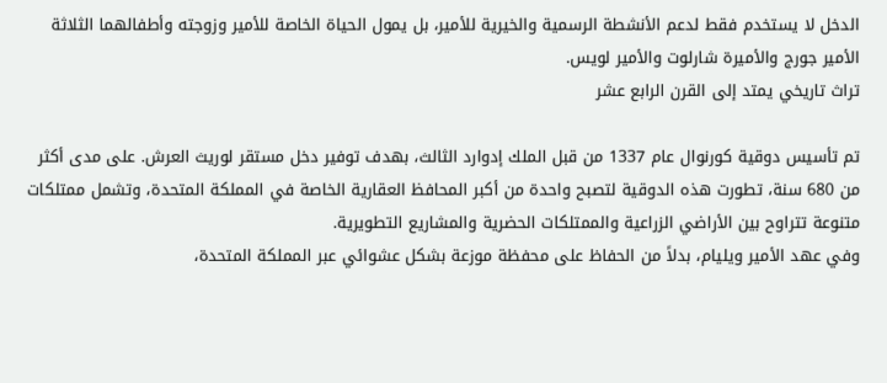الدخل لا يستخدم فقط لدعم الأنشطة الرسمية والخيرية للأمير، بل يمول الحياة الخاصة للأمير وزوجته وأطفالهما الثلاثة الأمير جورج والأميرة شارلوت والأمير لويس.
تراث تاريخي يمتد إلى القرن الرابع عشر

تم تأسيس دوقية كورنوال عام 1337 من قبل الملك إدوارد الثالث، بهدف توفير دخل مستقر لوريث العرش. على مدى أكثر من 680 سنة، تطورت هذه الدوقية لتصبح واحدة من أكبر المحافظ العقارية الخاصة في المملكة المتحدة، وتشمل ممتلكات متنوعة تتراوح بين الأراضي الزراعية والممتلكات الحضرية والمشاريع التطويرية.
وفي عهد الأمير ويليام، بدلاً من الحفاظ على محفظة موزعة بشكل عشوائي عبر المملكة المتحدة،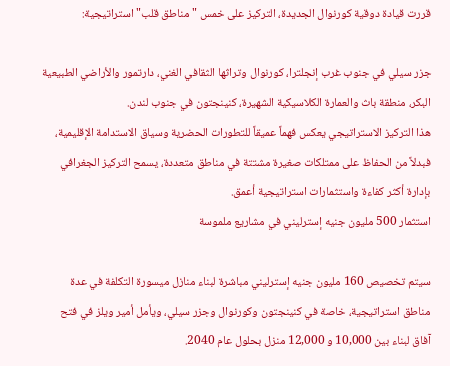قررت قيادة دوقية كورنوال الجديدة، التركيز على خمس "مناطق قلب" استراتيجية:

جزر سيلي في جنوب غرب إنجلترا، كورنوال وتراثها الثقافي الغني، دارتمور والأراضي الطبيعية البكر، منطقة باث والعمارة الكلاسيكية الشهيرة، كنينجتون في جنوب لندن.
هذا التركيز الاستراتيجي يعكس فهماً عميقاً للتطورات الحضرية وسياق الاستدامة الإقليمية، فبدلاً من الحفاظ على ممتلكات صغيرة مشتتة في مناطق متعددة، يسمح التركيز الجغرافي بإدارة أكثر كفاءة واستثمارات استراتيجية أعمق.
استثمار 500 مليون جنيه إسترليني في مشاريع ملموسة

سيتم تخصيص 160 مليون جنيه إسترليني مباشرة لبناء منازل ميسورة التكلفة في عدة مناطق استراتيجية، خاصة في كنينجتون وكورنوال وجزر سيلي، ويأمل أمير ويلز في فتح آفاق لبناء بين 10,000 و 12,000 منزل بحلول عام 2040.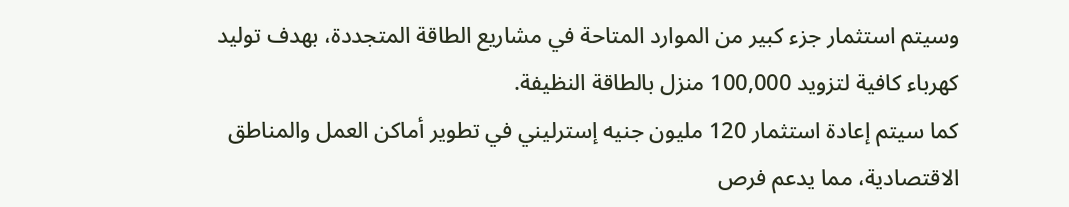وسيتم استثمار جزء كبير من الموارد المتاحة في مشاريع الطاقة المتجددة، بهدف توليد كهرباء كافية لتزويد 100,000 منزل بالطاقة النظيفة.
كما سيتم إعادة استثمار 120 مليون جنيه إسترليني في تطوير أماكن العمل والمناطق الاقتصادية، مما يدعم فرص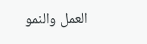العمل والنمو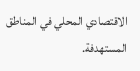الاقتصادي المحلي في المناطق المستهدفة.